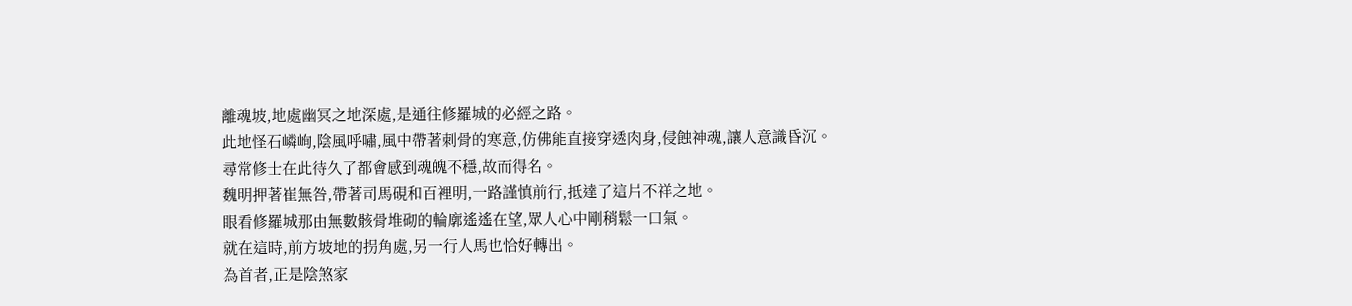離魂坡,地處幽冥之地深處,是通往修羅城的必經之路。
此地怪石嶙峋,陰風呼嘯,風中帶著刺骨的寒意,仿佛能直接穿透肉身,侵蝕神魂,讓人意識昏沉。
尋常修士在此待久了都會感到魂魄不穩,故而得名。
魏明押著崔無咎,帶著司馬硯和百裡明,一路謹慎前行,抵達了這片不祥之地。
眼看修羅城那由無數骸骨堆砌的輪廓遙遙在望,眾人心中剛稍鬆一口氣。
就在這時,前方坡地的拐角處,另一行人馬也恰好轉出。
為首者,正是陰煞家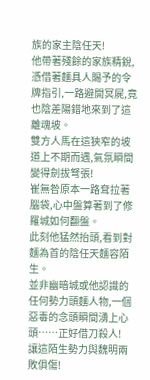族的家主陰任天!
他帶著殘餘的家族精銳,憑借著麵具人賜予的令牌指引,一路避開冥屍,竟也陰差陽錯地來到了這離魂坡。
雙方人馬在這狹窄的坡道上不期而遇,氣氛瞬間變得劍拔弩張!
崔無咎原本一路耷拉著腦袋,心中盤算著到了修羅城如何翻盤。
此刻他猛然抬頭,看到對麵為首的陰任天麵容陌生。
並非幽暗城或他認識的任何勢力頭麵人物,一個惡毒的念頭瞬間湧上心頭……正好借刀殺人!
讓這陌生勢力與魏明兩敗俱傷!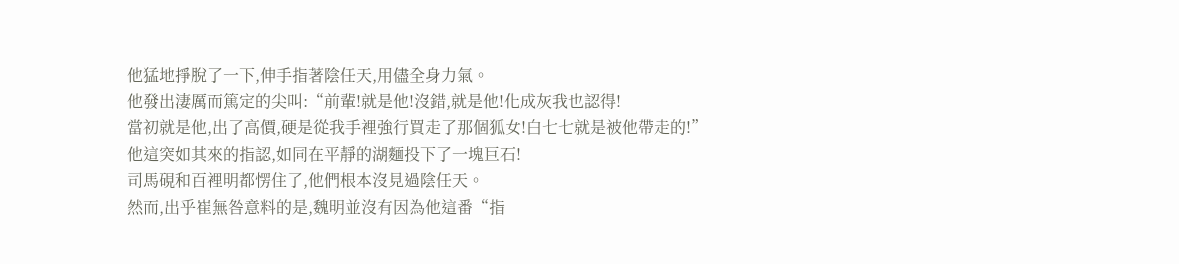他猛地掙脫了一下,伸手指著陰任天,用儘全身力氣。
他發出淒厲而篤定的尖叫:“前輩!就是他!沒錯,就是他!化成灰我也認得!
當初就是他,出了高價,硬是從我手裡強行買走了那個狐女!白七七就是被他帶走的!”
他這突如其來的指認,如同在平靜的湖麵投下了一塊巨石!
司馬硯和百裡明都愣住了,他們根本沒見過陰任天。
然而,出乎崔無咎意料的是,魏明並沒有因為他這番“指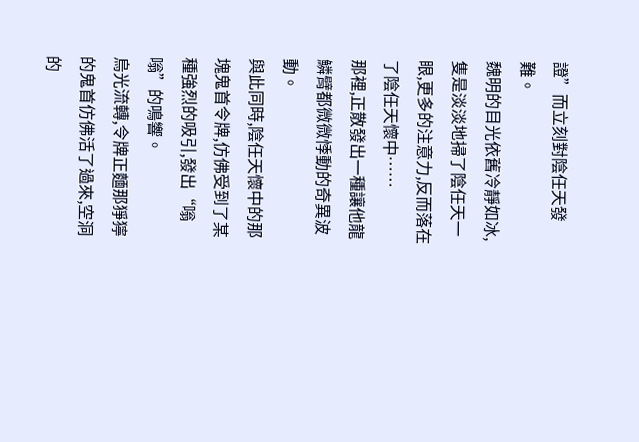證”而立刻對陰任天發難。
魏明的目光依舊冷靜如冰,隻是淡淡地掃了陰任天一眼,更多的注意力,反而落在了陰任天懷中……
那裡,正散發出一種讓他龍鱗臂都微微悸動的奇異波動。
與此同時,陰任天懷中的那塊鬼首令牌,仿佛受到了某種強烈的吸引,發出“嗡嗡”的鳴響。
烏光流轉,令牌正麵那猙獰的鬼首仿佛活了過來,空洞的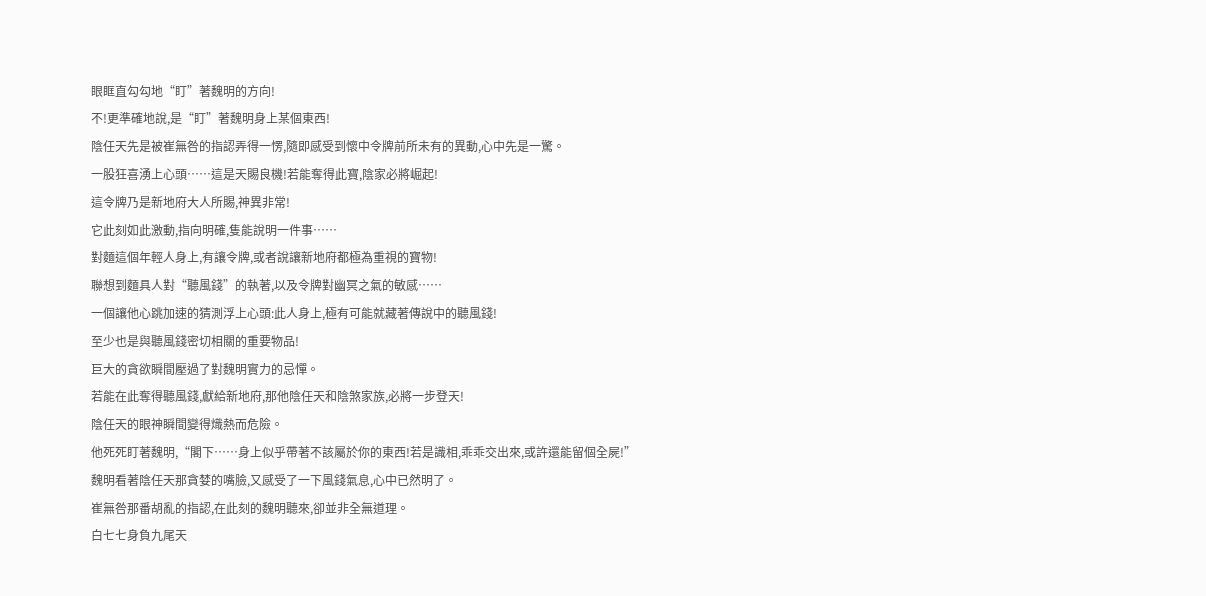眼眶直勾勾地“盯”著魏明的方向!
不!更準確地說,是“盯”著魏明身上某個東西!
陰任天先是被崔無咎的指認弄得一愣,隨即感受到懷中令牌前所未有的異動,心中先是一驚。
一股狂喜湧上心頭……這是天賜良機!若能奪得此寶,陰家必將崛起!
這令牌乃是新地府大人所賜,神異非常!
它此刻如此激動,指向明確,隻能說明一件事……
對麵這個年輕人身上,有讓令牌,或者說讓新地府都極為重視的寶物!
聯想到麵具人對“聽風錢”的執著,以及令牌對幽冥之氣的敏感……
一個讓他心跳加速的猜測浮上心頭:此人身上,極有可能就藏著傳說中的聽風錢!
至少也是與聽風錢密切相關的重要物品!
巨大的貪欲瞬間壓過了對魏明實力的忌憚。
若能在此奪得聽風錢,獻給新地府,那他陰任天和陰煞家族,必將一步登天!
陰任天的眼神瞬間變得熾熱而危險。
他死死盯著魏明,“閣下……身上似乎帶著不該屬於你的東西!若是識相,乖乖交出來,或許還能留個全屍!”
魏明看著陰任天那貪婪的嘴臉,又感受了一下風錢氣息,心中已然明了。
崔無咎那番胡亂的指認,在此刻的魏明聽來,卻並非全無道理。
白七七身負九尾天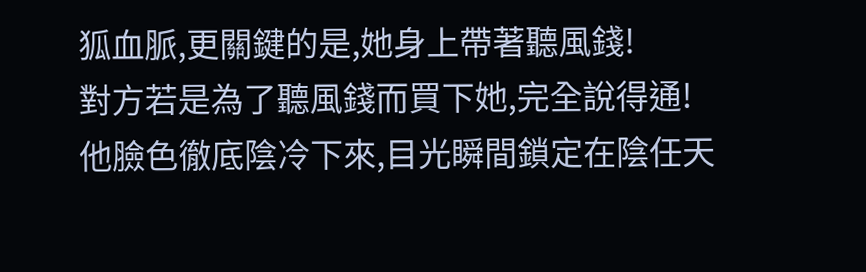狐血脈,更關鍵的是,她身上帶著聽風錢!
對方若是為了聽風錢而買下她,完全說得通!
他臉色徹底陰冷下來,目光瞬間鎖定在陰任天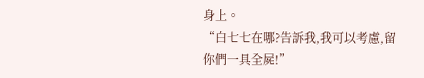身上。
“白七七在哪?告訴我,我可以考慮,留你們一具全屍!”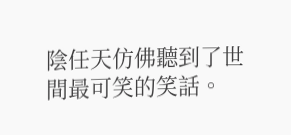陰任天仿佛聽到了世間最可笑的笑話。